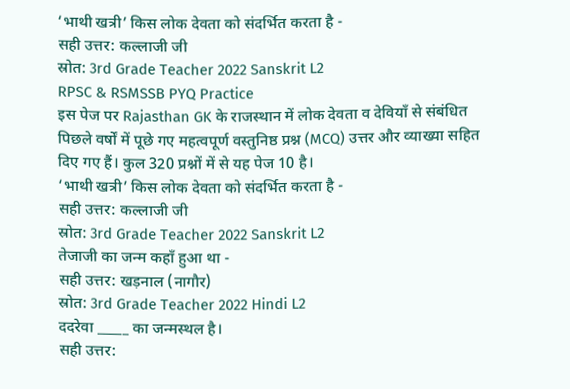‘भाथी खत्री’ किस लोक देवता को संदर्भित करता है -
सही उत्तर: कल्लाजी जी
स्रोत: 3rd Grade Teacher 2022 Sanskrit L2
RPSC & RSMSSB PYQ Practice
इस पेज पर Rajasthan GK के राजस्थान में लोक देवता व देवियाँ से संबंधित पिछले वर्षों में पूछे गए महत्वपूर्ण वस्तुनिष्ठ प्रश्न (MCQ) उत्तर और व्याख्या सहित दिए गए हैं। कुल 320 प्रश्नों में से यह पेज 10 है।
‘भाथी खत्री’ किस लोक देवता को संदर्भित करता है -
सही उत्तर: कल्लाजी जी
स्रोत: 3rd Grade Teacher 2022 Sanskrit L2
तेजाजी का जन्म कहाँ हुआ था -
सही उत्तर: खड़नाल (नागौर)
स्रोत: 3rd Grade Teacher 2022 Hindi L2
ददरेवा _____ का जन्मस्थल है।
सही उत्तर: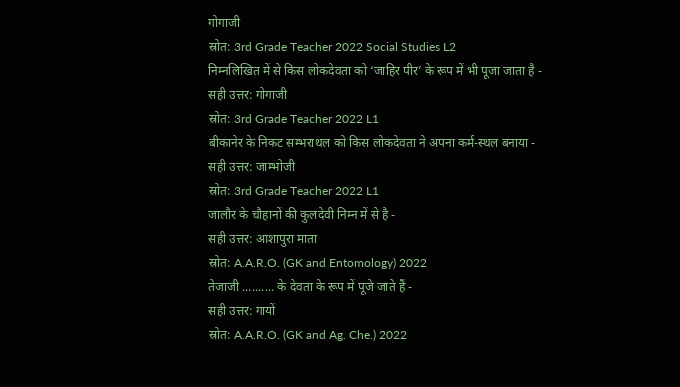गोगाजी
स्रोत: 3rd Grade Teacher 2022 Social Studies L2
निम्नलिखित में से किस लोकदेवता को ‘जाहिर पीर’ के रूप में भी पूजा जाता है -
सही उत्तर: गोगाजी
स्रोत: 3rd Grade Teacher 2022 L1
बीकानेर के निकट सम्भराथल को किस लोकदेवता ने अपना कर्म-स्थल बनाया -
सही उत्तर: जाम्भोजी
स्रोत: 3rd Grade Teacher 2022 L1
जालौर के चौहानों की कुलदेवी निम्न में से है -
सही उत्तर: आशापुरा माता
स्रोत: A.A.R.O. (GK and Entomology) 2022
तेजाजी .......... के देवता के रूप में पूजे जाते हैं -
सही उत्तर: गायों
स्रोत: A.A.R.O. (GK and Ag. Che.) 2022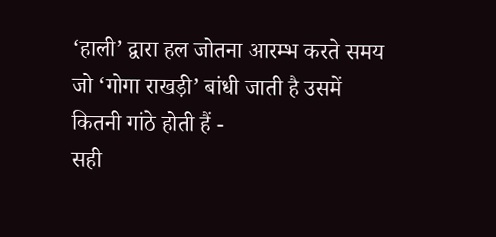‘हाली’ द्वारा हल जोतना आरम्भ करते समय जो ‘गोगा राखड़ी’ बांधी जाती है उसमें कितनी गांठे होती हैं -
सही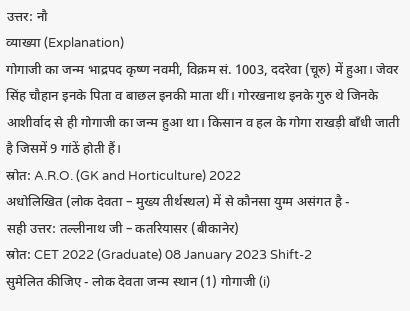उत्तर: नौ
व्याख्या (Explanation)
गोगाजी का जन्म भाद्रपद कृष्ण नवमी, विक्रम सं. 1003, ददरेवा (चूरु) में हुआ। जेवर सिंह चौहान इनके पिता व बाछल इनकी माता थीं। गोरखनाथ इनके गुरु थे जिनके आशीर्वाद से ही गोगाजी का जन्म हुआ था। किसान व हल के गोगा राखड़ी बाँधी जाती है जिसमें 9 गांठें होती हैं।
स्रोत: A.R.O. (GK and Horticulture) 2022
अधोलिखित (लोक देवता – मुख्य तीर्थस्थल) में से कौनसा युग्म असंगत है -
सही उत्तर: तल्लीनाथ जी – कतरियासर (बीकानेर)
स्रोत: CET 2022 (Graduate) 08 January 2023 Shift-2
सुमेलित कीजिए - लोक देवता जन्म स्थान (1) गोगाजी (i)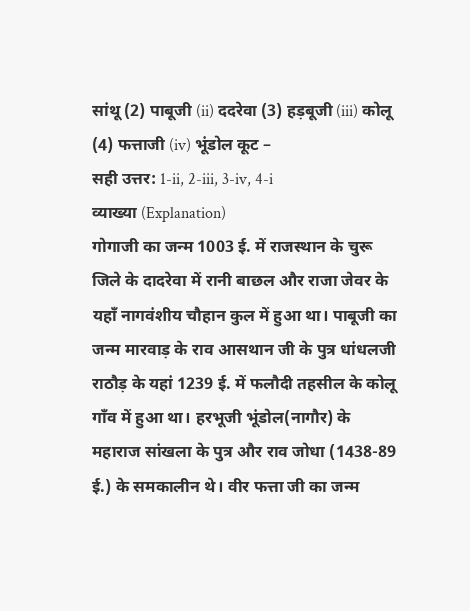सांथू (2) पाबूजी (ii) ददरेवा (3) हड़बूजी (iii) कोलू (4) फत्ताजी (iv) भूंडोल कूट –
सही उत्तर: 1-ii, 2-iii, 3-iv, 4-i
व्याख्या (Explanation)
गोगाजी का जन्म 1003 ई. में राजस्थान के चुरू जिले के दादरेवा में रानी बाछल और राजा जेवर के यहाँ नागवंशीय चौहान कुल में हुआ था। पाबूजी का जन्म मारवाड़ के राव आसथान जी के पुत्र धांधलजी राठौड़ के यहां 1239 ई. में फलौदी तहसील के कोलू गाँव में हुआ था। हरभूजी भूंडोल(नागौर) के महाराज सांखला के पुत्र और राव जोधा (1438-89 ई.) के समकालीन थे। वीर फत्ता जी का जन्म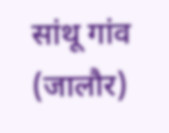सांथू गांव (जालौर)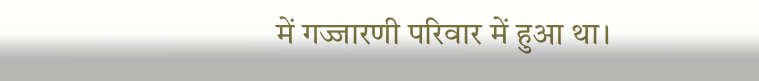में गज्जारणी परिवार में हुआ था।